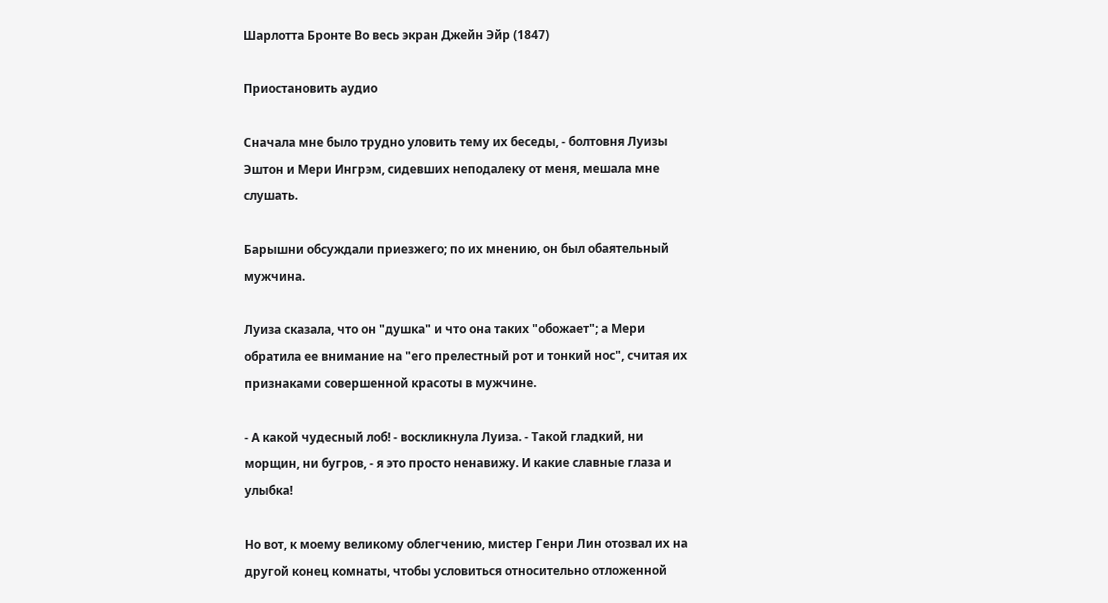Шарлотта Бронте Во весь экран Джейн Эйр (1847)

Приостановить аудио

Сначала мне было трудно уловить тему их беседы, - болтовня Луизы Эштон и Мери Ингрэм, сидевших неподалеку от меня, мешала мне слушать.

Барышни обсуждали приезжего; по их мнению, он был обаятельный мужчина.

Луиза сказала, что он "душка" и что она таких "обожает"; а Мери обратила ее внимание на "его прелестный рот и тонкий нос", считая их признаками совершенной красоты в мужчине.

- А какой чудесный лоб! - воскликнула Луиза. - Такой гладкий, ни морщин, ни бугров, - я это просто ненавижу. И какие славные глаза и улыбка!

Но вот, к моему великому облегчению, мистер Генри Лин отозвал их на другой конец комнаты, чтобы условиться относительно отложенной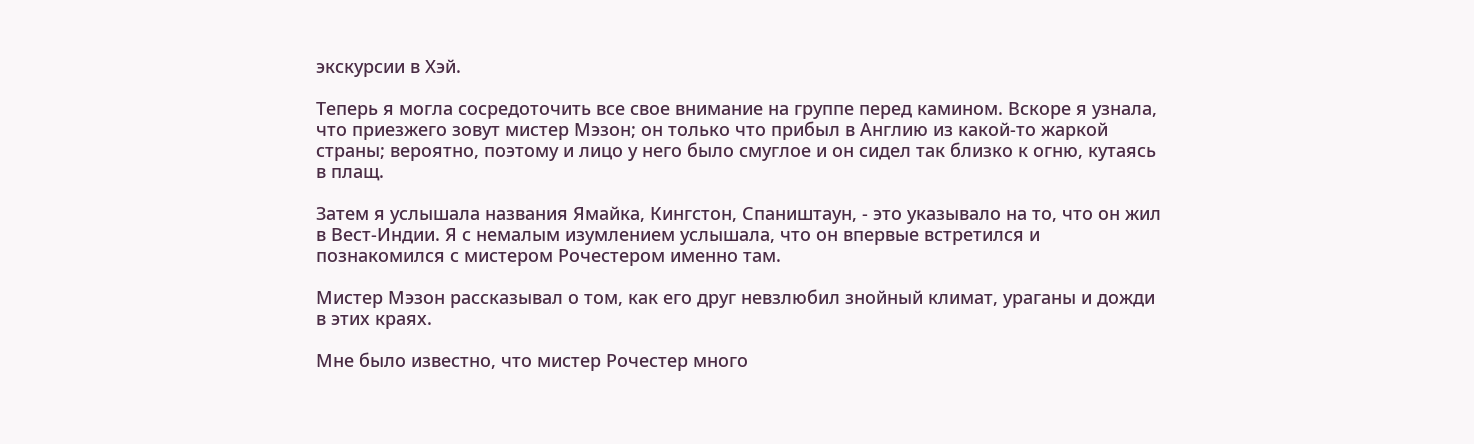экскурсии в Хэй.

Теперь я могла сосредоточить все свое внимание на группе перед камином. Вскоре я узнала, что приезжего зовут мистер Мэзон; он только что прибыл в Англию из какой-то жаркой страны; вероятно, поэтому и лицо у него было смуглое и он сидел так близко к огню, кутаясь в плащ.

Затем я услышала названия Ямайка, Кингстон, Спаништаун, - это указывало на то, что он жил в Вест-Индии. Я с немалым изумлением услышала, что он впервые встретился и познакомился с мистером Рочестером именно там.

Мистер Мэзон рассказывал о том, как его друг невзлюбил знойный климат, ураганы и дожди в этих краях.

Мне было известно, что мистер Рочестер много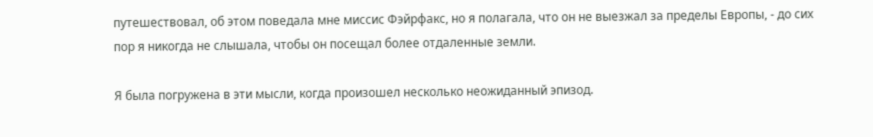путешествовал, об этом поведала мне миссис Фэйрфакс, но я полагала, что он не выезжал за пределы Европы, - до сих пор я никогда не слышала, чтобы он посещал более отдаленные земли.

Я была погружена в эти мысли, когда произошел несколько неожиданный эпизод.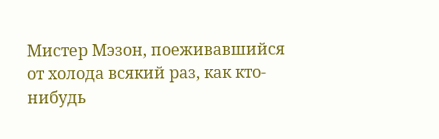Мистер Мэзон, поеживавшийся от холода всякий раз, как кто-нибудь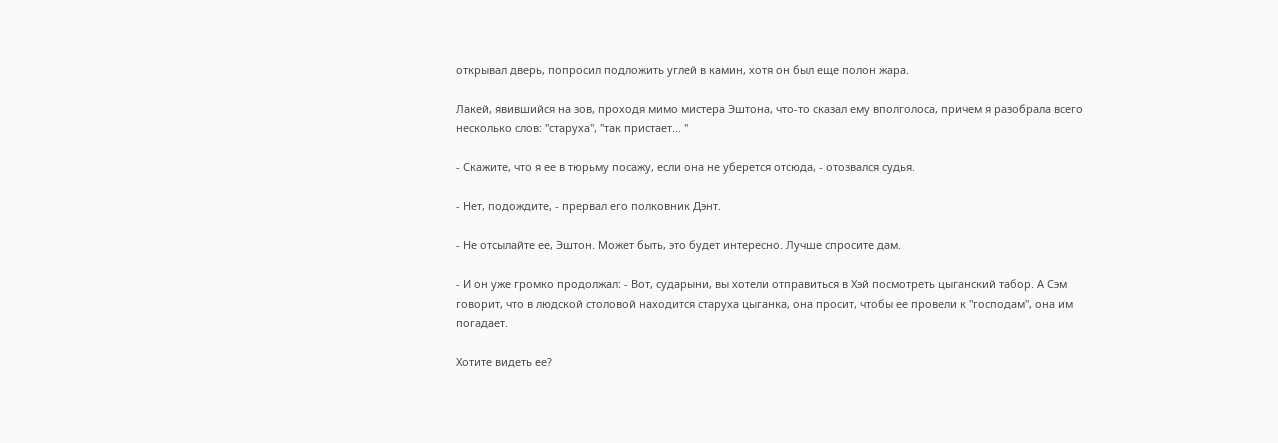открывал дверь, попросил подложить углей в камин, хотя он был еще полон жара.

Лакей, явившийся на зов, проходя мимо мистера Эштона, что-то сказал ему вполголоса, причем я разобрала всего несколько слов: "старуха", "так пристает... "

- Скажите, что я ее в тюрьму посажу, если она не уберется отсюда, - отозвался судья.

- Нет, подождите, - прервал его полковник Дэнт.

- Не отсылайте ее, Эштон. Может быть, это будет интересно. Лучше спросите дам.

- И он уже громко продолжал: - Вот, сударыни, вы хотели отправиться в Хэй посмотреть цыганский табор. А Сэм говорит, что в людской столовой находится старуха цыганка, она просит, чтобы ее провели к "господам", она им погадает.

Хотите видеть ее?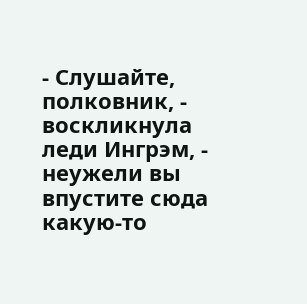- Слушайте, полковник, - воскликнула леди Ингрэм, - неужели вы впустите сюда какую-то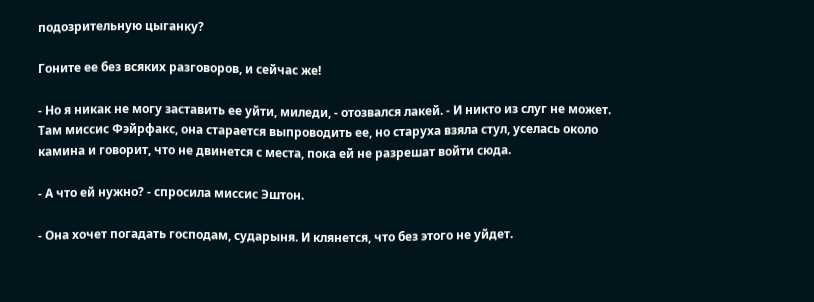подозрительную цыганку?

Гоните ее без всяких разговоров, и сейчас же!

- Но я никак не могу заставить ее уйти, миледи, - отозвался лакей. - И никто из слуг не может. Там миссис Фэйрфакс, она старается выпроводить ее, но старуха взяла стул, уселась около камина и говорит, что не двинется с места, пока ей не разрешат войти сюда.

- А что ей нужно? - спросила миссис Эштон.

- Она хочет погадать господам, сударыня. И клянется, что без этого не уйдет.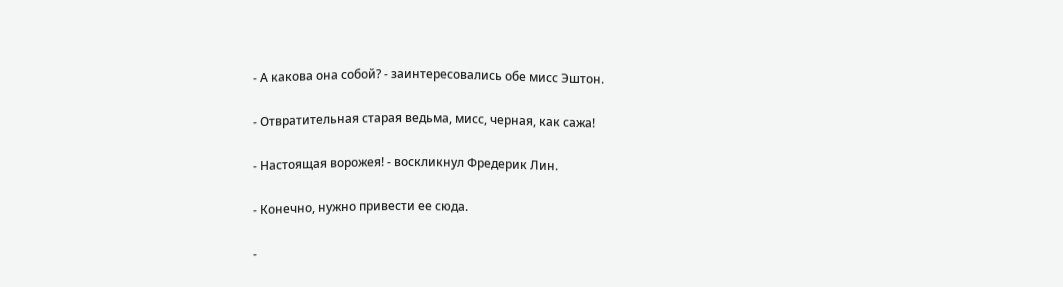- А какова она собой? - заинтересовались обе мисс Эштон.

- Отвратительная старая ведьма, мисс, черная, как сажа!

- Настоящая ворожея! - воскликнул Фредерик Лин.

- Конечно, нужно привести ее сюда.

-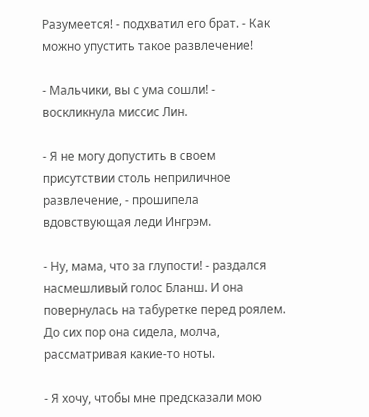Разумеется! - подхватил его брат. - Как можно упустить такое развлечение!

- Мальчики, вы с ума сошли! - воскликнула миссис Лин.

- Я не могу допустить в своем присутствии столь неприличное развлечение, - прошипела вдовствующая леди Ингрэм.

- Ну, мама, что за глупости! - раздался насмешливый голос Бланш. И она повернулась на табуретке перед роялем. До сих пор она сидела, молча, рассматривая какие-то ноты.

- Я хочу, чтобы мне предсказали мою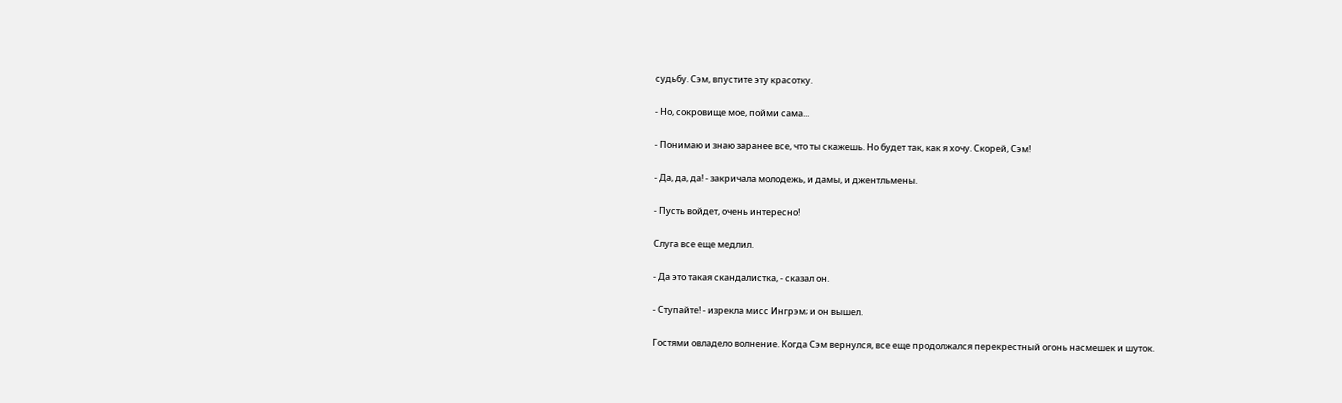судьбу. Сэм, впустите эту красотку.

- Но, сокровище мое, пойми сама...

- Понимаю и знаю заранее все, что ты скажешь. Но будет так, как я хочу. Скорей, Сэм!

- Да, да, да! - закричала молодежь, и дамы, и джентльмены.

- Пусть войдет, очень интересно!

Слуга все еще медлил.

- Да это такая скандалистка, - сказал он.

- Ступайте! - изрекла мисс Ингрэм; и он вышел.

Гостями овладело волнение. Когда Сэм вернулся, все еще продолжался перекрестный огонь насмешек и шуток.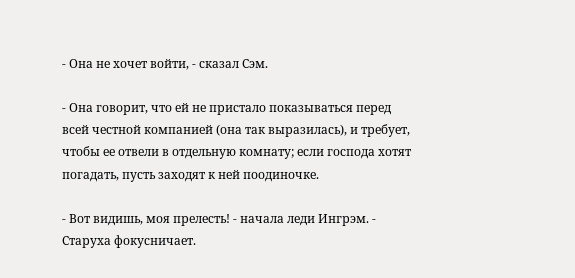- Она не хочет войти, - сказал Сэм.

- Она говорит, что ей не пристало показываться перед всей честной компанией (она так выразилась), и требует, чтобы ее отвели в отдельную комнату; если господа хотят погадать, пусть заходят к ней поодиночке.

- Вот видишь, моя прелесть! - начала леди Ингрэм. - Старуха фокусничает.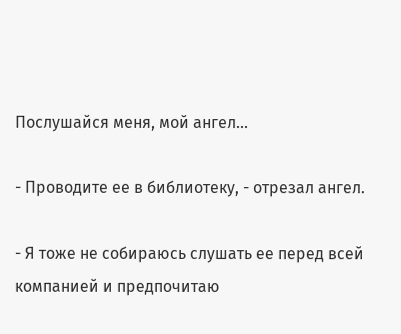Послушайся меня, мой ангел...

- Проводите ее в библиотеку, - отрезал ангел.

- Я тоже не собираюсь слушать ее перед всей компанией и предпочитаю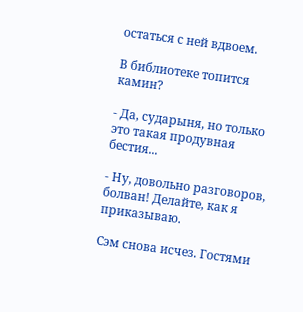остаться с ней вдвоем.

В библиотеке топится камин?

- Да, сударыня, но только это такая продувная бестия...

- Ну, довольно разговоров, болван! Делайте, как я приказываю.

Сэм снова исчез. Гостями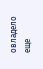овладело еще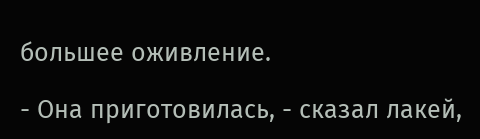большее оживление.

- Она приготовилась, - сказал лакей,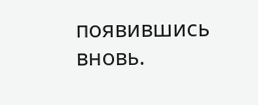появившись вновь.